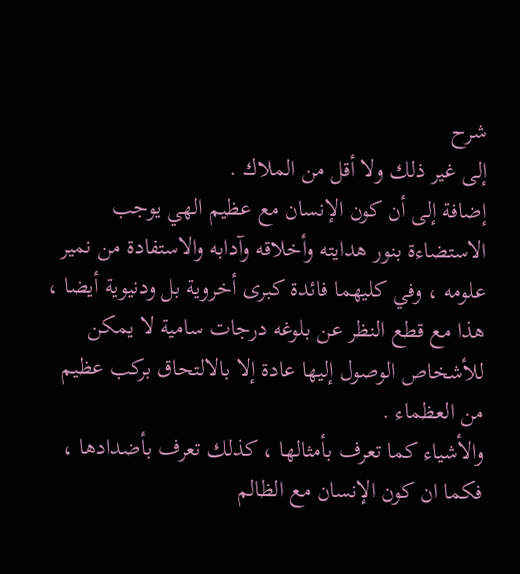شرح
إلى غير ذلك ولا أقل من الملاك .
إضافة إلى أن كون الإنسان مع عظيم الهي يوجب الاستضاءة بنور هدايته وأخلاقه وآدابه والاستفادة من نمير علومه ، وفي كليهما فائدة كبرى أخروية بل ودنيوية أيضا ، هذا مع قطع النظر عن بلوغه درجات سامية لا يمكن للأشخاص الوصول إليها عادة إلا بالالتحاق بركب عظيم من العظماء .
والأشياء كما تعرف بأمثالها ، كذلك تعرف بأضدادها ، فكما ان كون الإنسان مع الظالم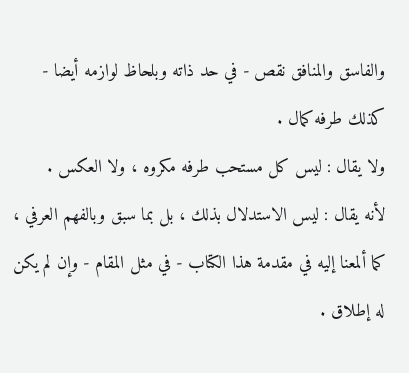والفاسق والمنافق نقص - في حد ذاته وبلحاظ لوازمه أيضا - كذلك طرفه كمال .
ولا يقال : ليس كل مستحب طرفه مكروه ، ولا العكس .
لأنه يقال : ليس الاستدلال بذلك ، بل بما سبق وبالفهم العرفي ، كما ألمعنا إليه في مقدمة هذا الكتاب - في مثل المقام - وإن لم يكن له إطلاق .